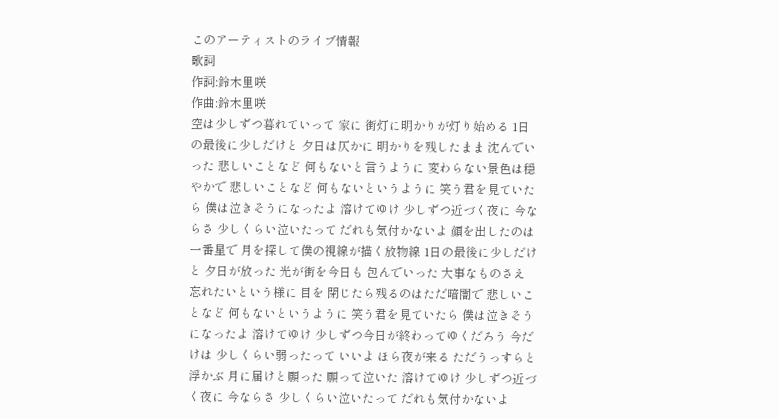このアーティストのライブ情報
歌詞
作詞:鈴木里咲
作曲:鈴木里咲
空は少しずつ暮れていって 家に 街灯に明かりが灯り始める 1日の最後に少しだけと 夕日は仄かに 明かりを残したまま 沈んでいった 悲しいことなど 何もないと言うように 変わらない景色は穏やかで 悲しいことなど 何もないというように 笑う君を見ていたら 僕は泣きそうになったよ 溶けてゆけ 少しずつ近づく夜に 今ならさ 少しくらい泣いたって だれも気付かないよ 顔を出したのは一番星で 月を探して僕の視線が描く放物線 1日の最後に少しだけと 夕日が放った 光が街を今日も 包んでいった 大事なものさえ 忘れたいという様に 目を 閉じたら残るのはただ暗闇で 悲しいことなど 何もないというように 笑う君を見ていたら 僕は泣きそうになったよ 溶けてゆけ 少しずつ今日が終わってゆくだろう 今だけは 少しくらい弱ったって いいよ ほら夜が来る ただうっすらと浮かぶ 月に届けと願った 願って泣いた 溶けてゆけ 少しずつ近づく夜に 今ならさ 少しくらい泣いたって だれも気付かないよ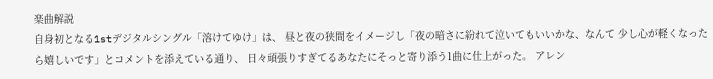楽曲解説
自身初となる1stデジタルシングル「溶けてゆけ」は、 昼と夜の狭間をイメージし「夜の暗さに紛れて泣いてもいいかな、なんて 少し心が軽くなったら嬉しいです」とコメントを添えている通り、 日々頑張りすぎてるあなたにそっと寄り添う1曲に仕上がった。 アレン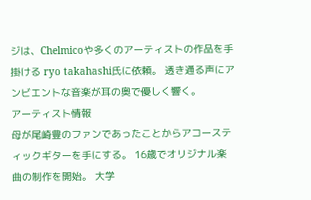ジは、Chelmicoや多くのアーティストの作品を手掛ける ryo takahashi氏に依頼。 透き通る声にアンビエントな音楽が耳の奥で優しく響く。
アーティスト情報
母が尾崎豊のファンであったことからアコースティックギターを手にする。 16歳でオリジナル楽曲の制作を開始。 大学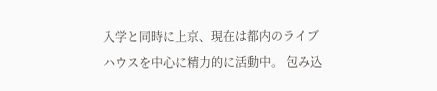入学と同時に上京、現在は都内のライブハウスを中心に精力的に活動中。 包み込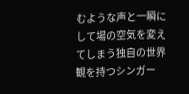むような声と一瞬にして場の空気を変えてしまう独自の世界観を持つシンガー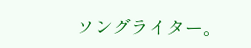ソングライター。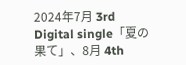2024年7月 3rd Digital single「夏の果て」、8月 4th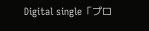Digital single「プロ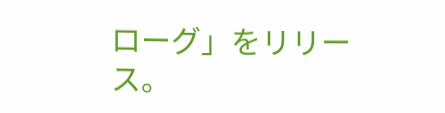ローグ」をリリース。